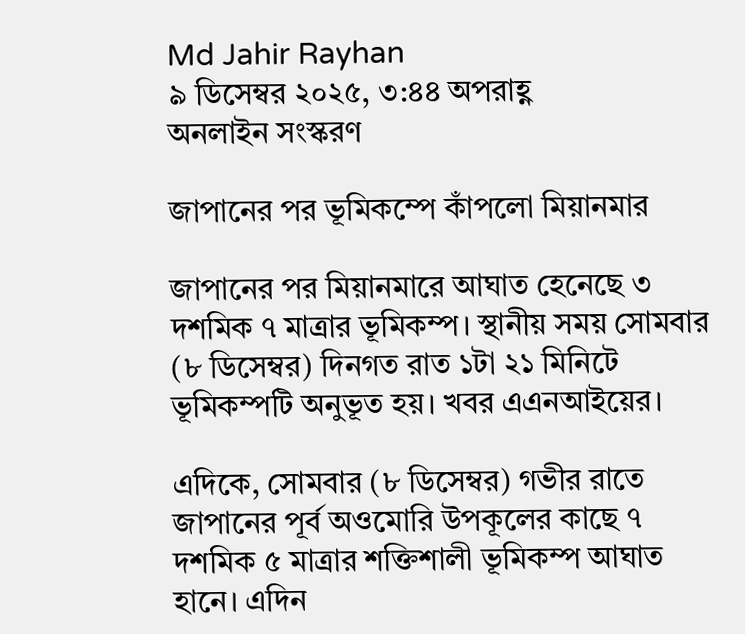Md Jahir Rayhan
৯ ডিসেম্বর ২০২৫, ৩:৪৪ অপরাহ্ণ
অনলাইন সংস্করণ

জাপানের পর ভূমিকম্পে কাঁপলো মিয়ানমার

জাপানের পর মিয়ানমারে আঘাত হেনেছে ৩ দশমিক ৭ মাত্রার ভূমিকম্প। স্থানীয় সময় সোমবার (৮ ডিসেম্বর) দিনগত রাত ১টা ২১ মিনিটে ভূমিকম্পটি অনুভূত হয়। খবর এএনআইয়ের।

এদিকে, সোমবার (৮ ডিসেম্বর) গভীর রাতে জাপানের পূর্ব অওমোরি উপকূলের কাছে ৭ দশমিক ৫ মাত্রার শক্তিশালী ভূমিকম্প আঘাত হানে। এদিন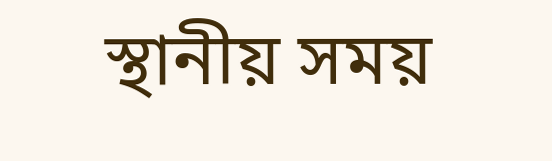স্থানীয় সময়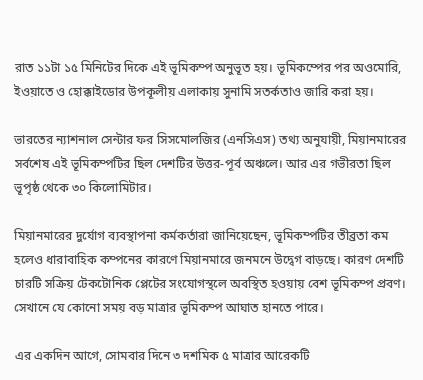রাত ১১টা ১৫ মিনিটের দিকে এই ভূমিকম্প অনুভূত হয়। ভূমিকম্পের পর অওমোরি, ইওয়াতে ও হোক্কাইডোর উপকূলীয় এলাকায় সুনামি সতর্কতাও জারি করা হয়।

ভারতের ন্যাশনাল সেন্টার ফর সিসমোলজির (এনসিএস) তথ্য অনুযায়ী, মিয়ানমারের সর্বশেষ এই ভূমিকম্পটির ছিল দেশটির উত্তর-পূর্ব অঞ্চলে। আর এর গভীরতা ছিল ভূপৃষ্ঠ থেকে ৩০ কিলোমিটার।

মিয়ানমারের দুর্যোগ ব্যবস্থাপনা কর্মকর্তারা জানিয়েছেন, ভূমিকম্পটির তীব্রতা কম হলেও ধারাবাহিক কম্পনের কারণে মিয়ানমারে জনমনে উদ্বেগ বাড়ছে। কারণ দেশটি চারটি সক্রিয় টেকটোনিক প্লেটের সংযোগস্থলে অবস্থিত হওয়ায় বেশ ভূমিকম্প প্রবণ। সেখানে যে কোনো সময় বড় মাত্রার ভূমিকম্প আঘাত হানতে পারে।

এর একদিন আগে, সোমবার দিনে ৩ দশমিক ৫ মাত্রার আরেকটি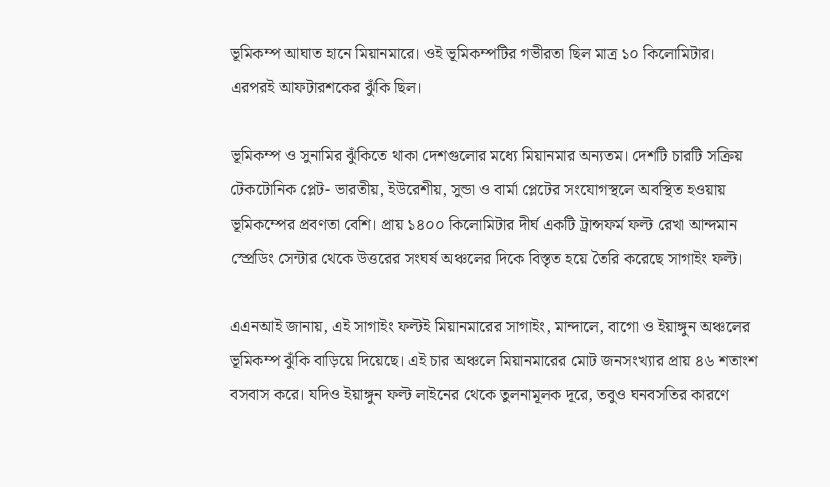ভূমিকম্প আঘাত হানে মিয়ানমারে। ওই ভূমিকম্পটির গভীরতা ছিল মাত্র ১০ কিলোমিটার। এরপরই আফটারশকের ঝুঁকি ছিল।

ভূমিকম্প ও সুনামির ঝুঁকিতে থাকা দেশগুলোর মধ্যে মিয়ানমার অন্যতম। দেশটি চারটি সক্রিয় টেকটোনিক প্লেট- ভারতীয়, ইউরেশীয়, সুন্ডা ও বার্মা প্লেটের সংযোগস্থলে অবস্থিত হওয়ায় ভূমিকম্পের প্রবণতা বেশি। প্রায় ১৪০০ কিলোমিটার দীর্ঘ একটি ট্রান্সফর্ম ফল্ট রেখা আন্দমান স্প্রেডিং সেন্টার থেকে উত্তরের সংঘর্ষ অঞ্চলের দিকে বিস্তৃত হয়ে তৈরি করেছে সাগাইং ফল্ট।

এএনআই জানায়, এই সাগাইং ফল্টই মিয়ানমারের সাগাইং, মান্দালে, বাগো ও ইয়াঙ্গুন অঞ্চলের ভূমিকম্প ঝুঁকি বাড়িয়ে দিয়েছে। এই চার অঞ্চলে মিয়ানমারের মোট জনসংখ্যার প্রায় ৪৬ শতাংশ বসবাস করে। যদিও ইয়াঙ্গুন ফল্ট লাইনের থেকে তুলনামূলক দূরে, তবুও ঘনবসতির কারণে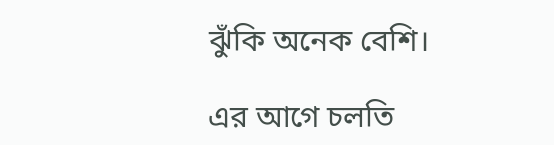ঝুঁকি অনেক বেশি।

এর আগে চলতি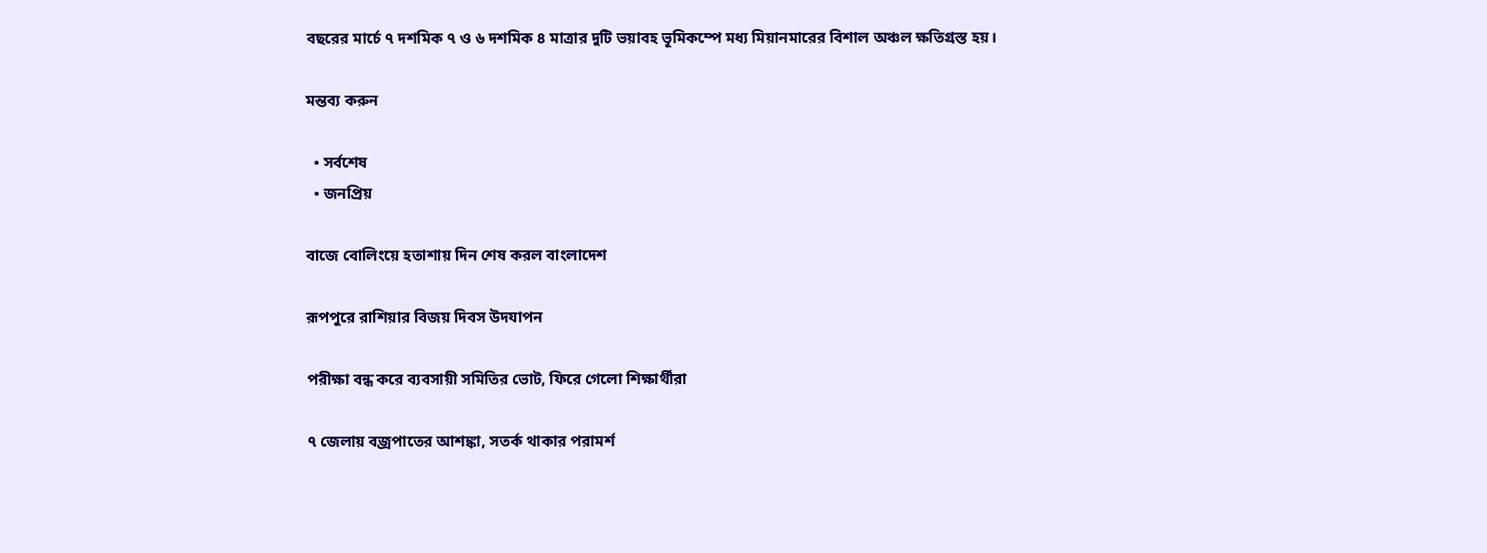বছরের মার্চে ৭ দশমিক ৭ ও ৬ দশমিক ৪ মাত্রার দুটি ভয়াবহ ভূমিকম্পে মধ্য মিয়ানমারের বিশাল অঞ্চল ক্ষতিগ্রস্ত হয়।

মন্তব্য করুন

  • সর্বশেষ
  • জনপ্রিয়

বাজে বোলিংয়ে হতাশায় দিন শেষ করল বাংলাদেশ

রূপপুরে রাশিয়ার বিজয় দিবস উদযাপন

পরীক্ষা বন্ধ করে ব্যবসায়ী সমিতির ভোট, ফিরে গেলো শিক্ষার্থীরা

৭ জেলায় বজ্রপাতের আশঙ্কা, সতর্ক থাকার পরামর্শ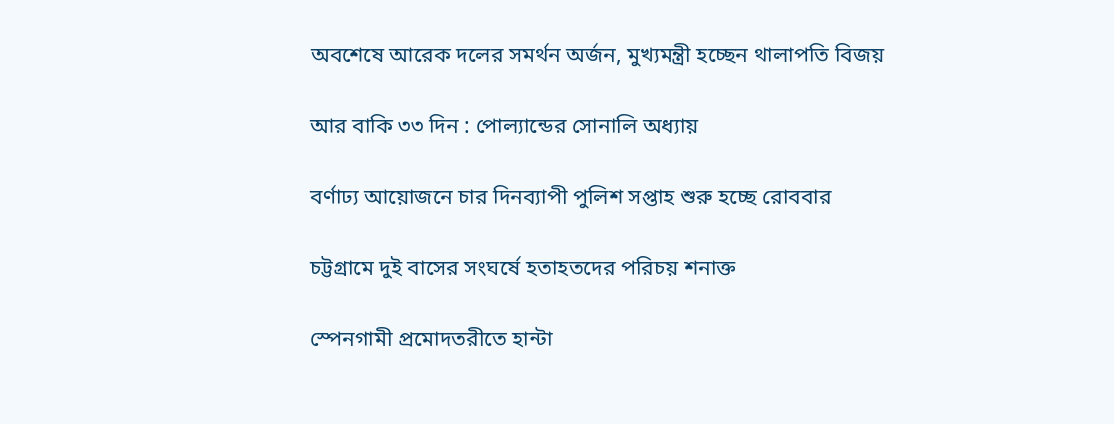অবশেষে আরেক দলের সমর্থন অর্জন, মুখ্যমন্ত্রী হচ্ছেন থালাপতি বিজয়

আর বাকি ৩৩ দিন : পোল্যান্ডের সোনালি অধ্যায়

বর্ণাঢ্য আয়োজনে চার দিনব্যাপী পুলিশ সপ্তাহ শুরু হচ্ছে রোববার

চট্টগ্রামে দুই বাসের সংঘর্ষে হতাহতদের পরিচয় শনাক্ত

স্পেনগামী প্রমোদতরীতে হান্টা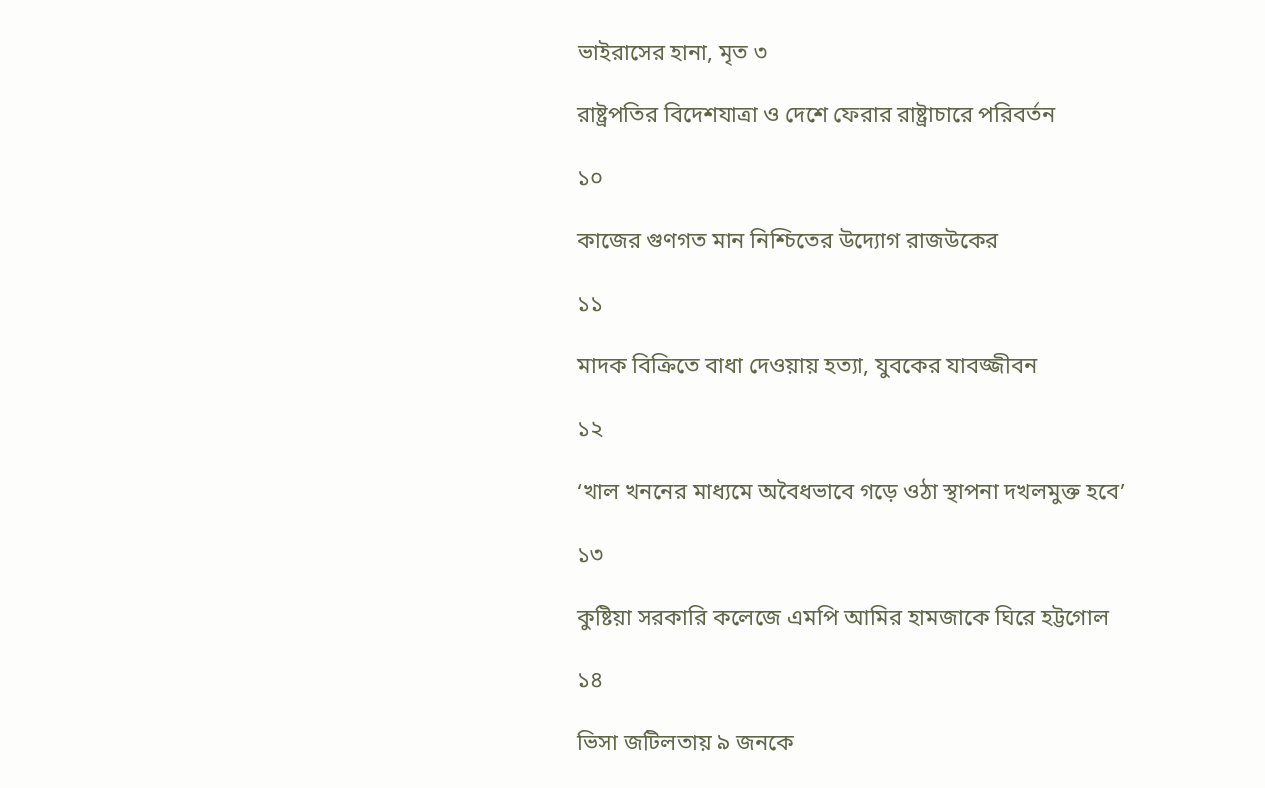ভাইরাসের হানা, মৃত ৩

রাষ্ট্রপতির বিদেশযাত্রা ও দেশে ফেরার রাষ্ট্রাচারে পরিবর্তন

১০

কাজের গুণগত মান নিশ্চিতের উদ্যোগ রাজউকের

১১

মাদক বিক্রিতে বাধা দেওয়ায় হত্যা, যুবকের যাবজ্জীবন

১২

‘খাল খননের মাধ্যমে অবৈধভাবে গড়ে ওঠা স্থাপনা দখলমুক্ত হবে’

১৩

কুষ্টিয়া সরকারি কলেজে এমপি আমির হামজাকে ঘিরে হট্টগোল

১৪

ভিসা জটিলতায় ৯ জনকে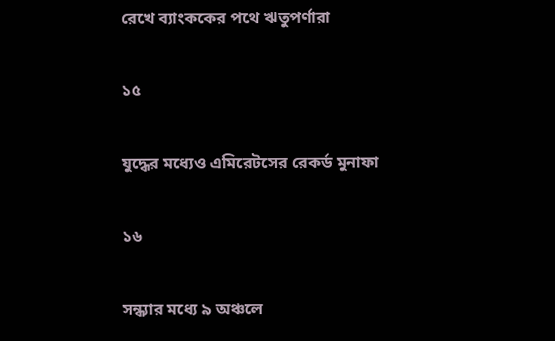রেখে ব্যাংককের পথে ঋতুপর্ণারা

১৫

যুদ্ধের মধ্যেও এমিরেটসের রেকর্ড মুনাফা

১৬

সন্ধ্যার মধ্যে ৯ অঞ্চলে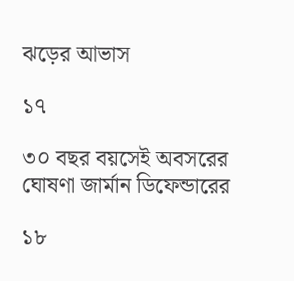ঝড়ের আভাস

১৭

৩০ বছর বয়সেই অবসরের ঘোষণা জার্মান ডিফেন্ডারের

১৮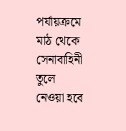পর্যায়ক্রমে মাঠ থেকে সেনাবাহিনী তুলে নেওয়া হবে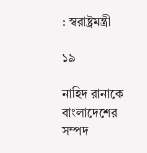: স্বরাষ্ট্রমন্ত্রী

১৯

নাহিদ রানাকে বাংলাদেশের সম্পদ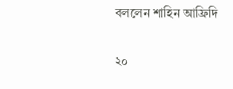বললেন শাহিন আফ্রিদি

২০